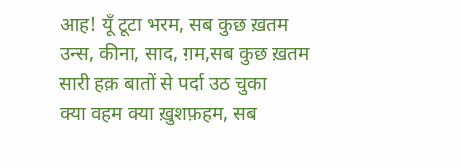आह! यूँ टूटा भरम, सब कुछ ख़तम
उन्स, कीना, साद, ग़म,सब कुछ ख़तम
सारी हक़ बातों से पर्दा उठ चुका
क्या वहम क्या ख़ुशफ़हम, सब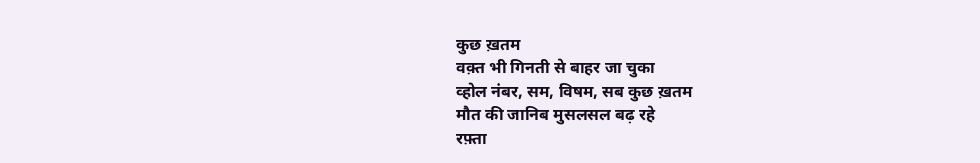कुछ ख़तम
वक़्त भी गिनती से बाहर जा चुका
व्होल नंबर, सम, विषम, सब कुछ ख़तम
मौत की जानिब मुसलसल बढ़ रहे
रफ़्ता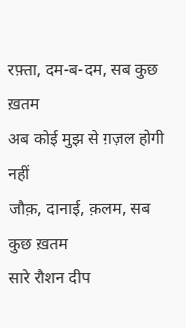रफ़्ता, दम-ब-दम, सब कुछ ख़तम
अब कोई मुझ से ग़ज़ल होगी नहीं
जौक़, दानाई, क़लम, सब कुछ ख़तम
सारे रौशन दीप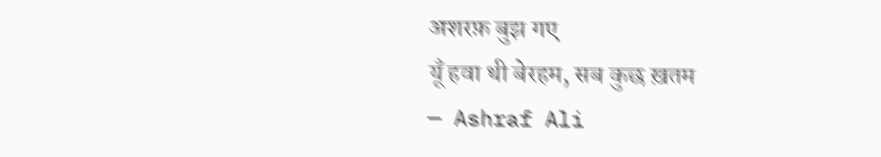अशरफ़ बुझ गए
यूँ हवा थी बेरहम, सब कुछ ख़तम
— Ashraf Ali